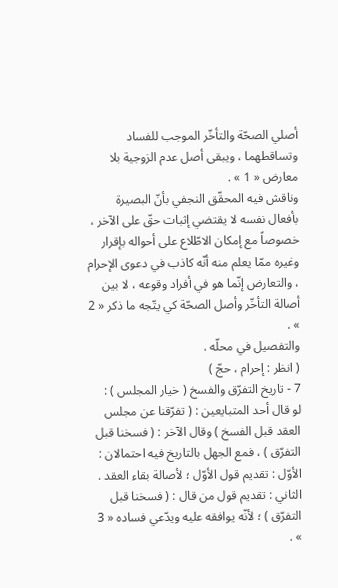أصلي الصحّة والتأخّر الموجب للفساد وتساقطهما ، ويبقى أصل عدم الزوجية بلا معارض « 1 » .
وناقش فيه المحقّق النجفي بأنّ البصيرة بأفعال نفسه لا يقتضي إثبات حقّ على الآخر ، خصوصاً مع إمكان الاطّلاع على أحواله بإقرار وغيره ممّا يعلم منه أنّه كاذب في دعوى الإحرام ، والتعارض إنّما هو في أفراد وقوعه ، لا بين أصالة التأخّر وأصل الصحّة كي يتّجه ما ذكر « 2 » .
والتفصيل في محلّه .
( انظر : إحرام ، حجّ )
7 - تاريخ التفرّق والفسخ ( خيار المجلس ) :
لو قال أحد المتبايعين : ( تفرّقنا عن مجلس العقد قبل الفسخ ) وقال الآخر : ( فسخنا قبل التفرّق ) ، فمع الجهل بالتاريخ فيه احتمالان :
الأوّل : تقديم قول الأوّل ؛ لأصالة بقاء العقد .
الثاني : تقديم قول من قال : ( فسخنا قبل التفرّق ) ؛ لأنّه يوافقه عليه ويدّعي فساده « 3 » .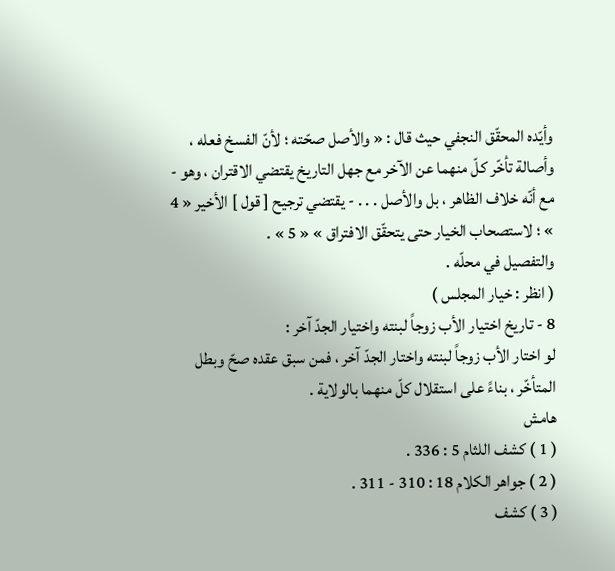وأيّده المحقّق النجفي حيث قال : « والأصل صحّته ؛ لأنّ الفسخ فعله ، وأصالة تأخّر كلّ منهما عن الآخر مع جهل التاريخ يقتضي الاقتران ، وهو - مع أنّه خلاف الظاهر ، بل والأصل . . . - يقتضي ترجيح [ قول ] الأخير « 4 » ؛ لاستصحاب الخيار حتى يتحقّق الافتراق » « 5 » .
والتفصيل في محلّه .
( انظر : خيار المجلس )
8 - تاريخ اختيار الأب زوجاً لبنته واختيار الجدّ آخر :
لو اختار الأب زوجاً لبنته واختار الجدّ آخر ، فمن سبق عقده صحّ وبطل المتأخّر ، بناءً على استقلال كلّ منهما بالولاية .
هامش
( 1 ) كشف اللثام 5 : 336 .
( 2 ) جواهر الكلام 18 : 310 - 311 .
( 3 ) كشف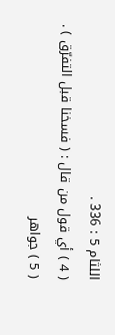اللثام 5 : 336 .
( 4 ) أي قول من قال : ( فسخنا قبل التفرّق ) .
( 5 ) جواهر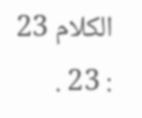الكلام 23 : 23 .